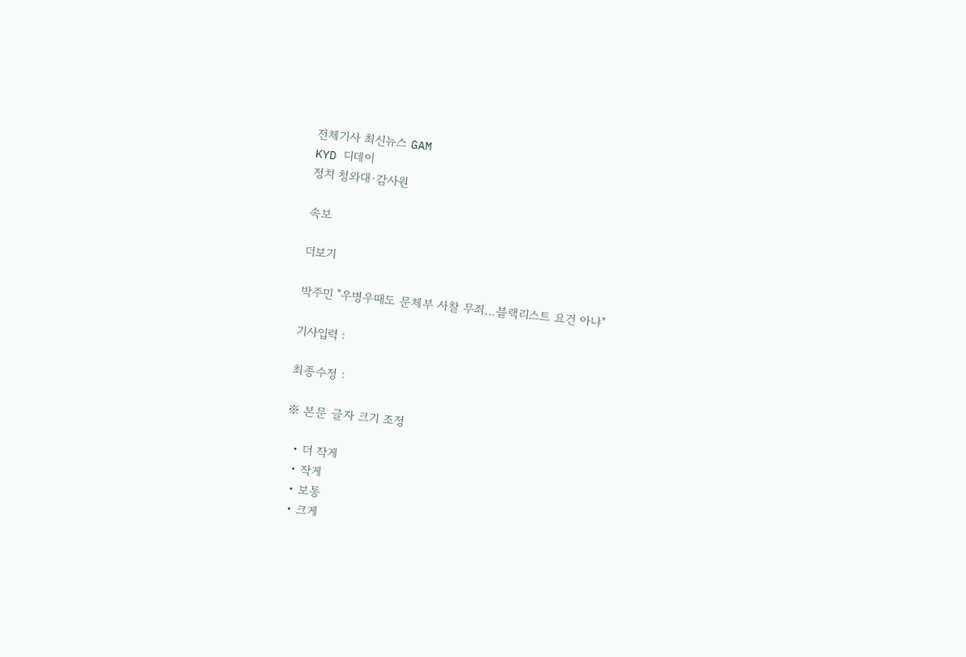전체기사 최신뉴스 GAM
KYD 디데이
정치 청와대·감사원

속보

더보기

박주민 "우병우때도 문체부 사찰 무죄…블랙리스트 요건 아냐"

기사입력 :

최종수정 :

※ 본문 글자 크기 조정

  • 더 작게
  • 작게
  • 보통
  • 크게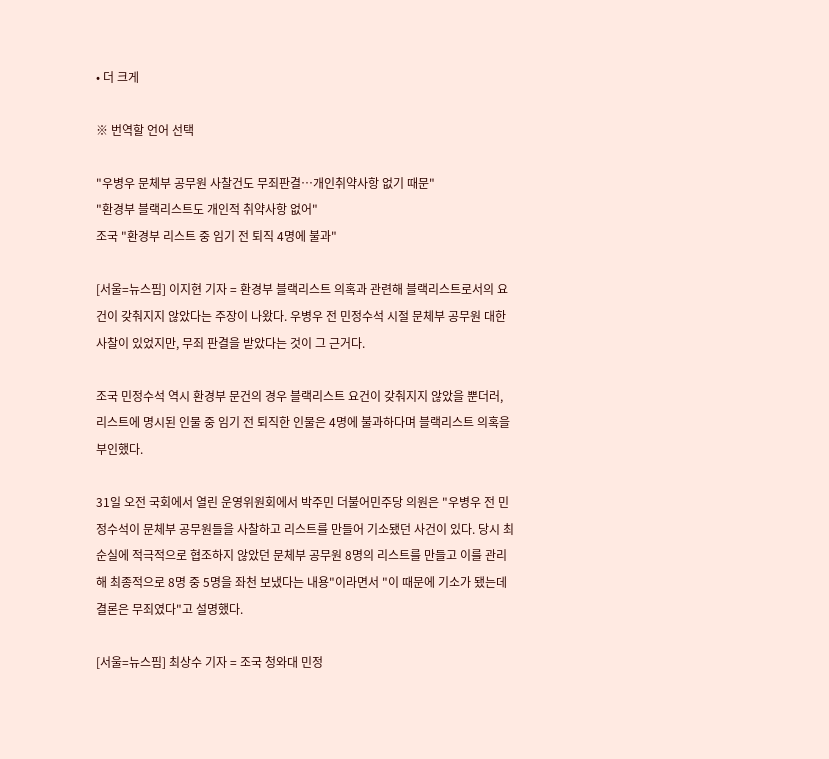• 더 크게

※ 번역할 언어 선택

"우병우 문체부 공무원 사찰건도 무죄판결…개인취약사항 없기 때문"
"환경부 블랙리스트도 개인적 취약사항 없어"
조국 "환경부 리스트 중 임기 전 퇴직 4명에 불과"

[서울=뉴스핌] 이지현 기자 = 환경부 블랙리스트 의혹과 관련해 블랙리스트로서의 요건이 갖춰지지 않았다는 주장이 나왔다. 우병우 전 민정수석 시절 문체부 공무원 대한 사찰이 있었지만, 무죄 판결을 받았다는 것이 그 근거다.

조국 민정수석 역시 환경부 문건의 경우 블랙리스트 요건이 갖춰지지 않았을 뿐더러, 리스트에 명시된 인물 중 임기 전 퇴직한 인물은 4명에 불과하다며 블랙리스트 의혹을 부인했다.

31일 오전 국회에서 열린 운영위원회에서 박주민 더불어민주당 의원은 "우병우 전 민정수석이 문체부 공무원들을 사찰하고 리스트를 만들어 기소됐던 사건이 있다. 당시 최순실에 적극적으로 협조하지 않았던 문체부 공무원 8명의 리스트를 만들고 이를 관리해 최종적으로 8명 중 5명을 좌천 보냈다는 내용"이라면서 "이 때문에 기소가 됐는데 결론은 무죄였다"고 설명했다.

[서울=뉴스핌] 최상수 기자 = 조국 청와대 민정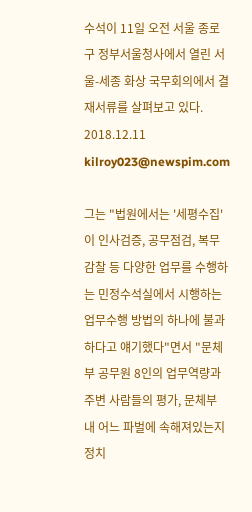수석이 11일 오전 서울 종로구 정부서울청사에서 열린 서울-세종 화상 국무회의에서 결재서류를 살펴보고 있다. 2018.12.11 kilroy023@newspim.com

그는 "법원에서는 '세평수집'이 인사검증, 공무점검, 복무감찰 등 다양한 업무를 수행하는 민정수석실에서 시행하는 업무수행 방법의 하나에 불과하다고 얘기했다"면서 "문체부 공무원 8인의 업무역량과 주변 사람들의 평가, 문체부 내 어느 파벌에 속해져있는지 정치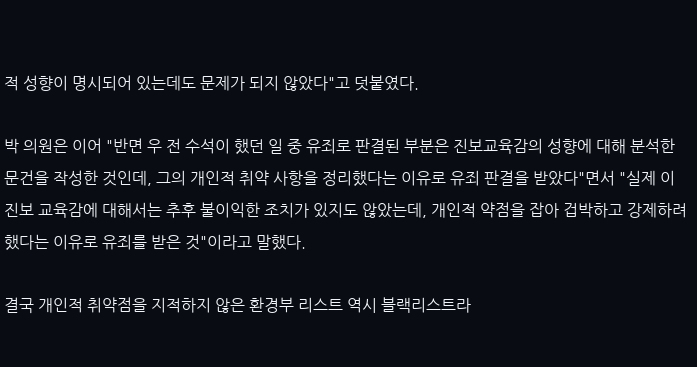적 성향이 명시되어 있는데도 문제가 되지 않았다"고 덧붙였다.

박 의원은 이어 "반면 우 전 수석이 했던 일 중 유죄로 판결된 부분은 진보교육감의 성향에 대해 분석한 문건을 작성한 것인데, 그의 개인적 취약 사항을 정리했다는 이유로 유죄 판결을 받았다"면서 "실제 이 진보 교육감에 대해서는 추후 불이익한 조치가 있지도 않았는데, 개인적 약점을 잡아 겁박하고 강제하려 했다는 이유로 유죄를 받은 것"이라고 말했다.

결국 개인적 취약점을 지적하지 않은 환경부 리스트 역시 블랙리스트라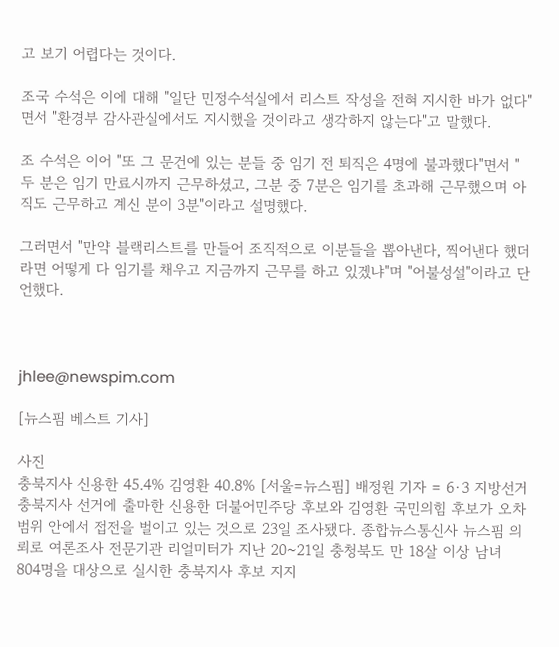고 보기 어렵다는 것이다.

조국 수석은 이에 대해 "일단 민정수석실에서 리스트 작성을 전혀 지시한 바가 없다"면서 "환경부 감사관실에서도 지시했을 것이라고 생각하지 않는다"고 말했다.

조 수석은 이어 "또 그 문건에 있는 분들 중 임기 전 퇴직은 4명에 불과했다"면서 "두 분은 임기 만료시까지 근무하셨고, 그분 중 7분은 임기를 초과해 근무했으며 아직도 근무하고 계신 분이 3분"이라고 설명했다.

그러면서 "만약 블랙리스트를 만들어 조직적으로 이분들을 뽑아낸다, 찍어낸다 했더라면 어떻게 다 임기를 채우고 지금까지 근무를 하고 있겠냐"며 "어불성설"이라고 단언했다.



jhlee@newspim.com

[뉴스핌 베스트 기사]

사진
충북지사 신용한 45.4% 김영환 40.8% [서울=뉴스핌] 배정원 기자 = 6·3 지방선거 충북지사 선거에 출마한 신용한 더불어민주당 후보와 김영환 국민의힘 후보가 오차범위 안에서 접전을 벌이고 있는 것으로 23일 조사됐다. 종합뉴스통신사 뉴스핌 의뢰로 여론조사 전문기관 리얼미터가 지난 20~21일 충청북도 만 18살 이상 남녀 804명을 대상으로 실시한 충북지사 후보 지지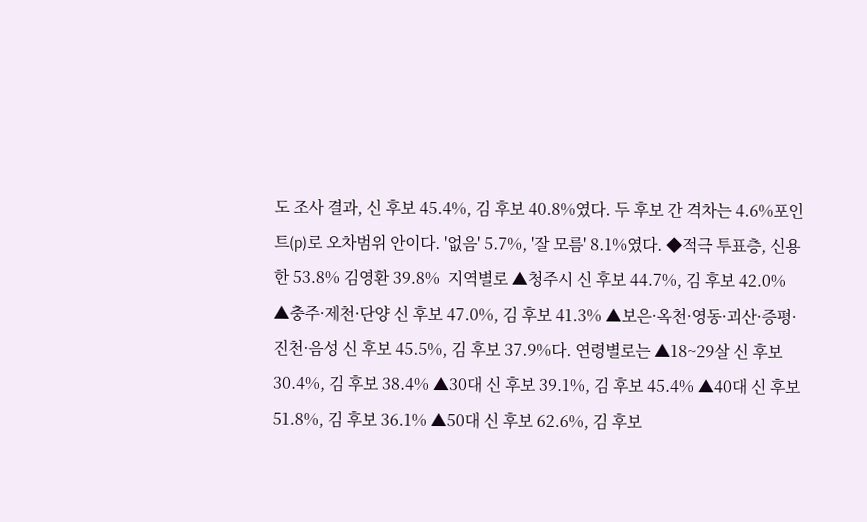도 조사 결과, 신 후보 45.4%, 김 후보 40.8%였다. 두 후보 간 격차는 4.6%포인트(p)로 오차범위 안이다. '없음' 5.7%, '잘 모름' 8.1%였다. ◆적극 투표층, 신용한 53.8% 김영환 39.8%  지역별로 ▲청주시 신 후보 44.7%, 김 후보 42.0% ▲충주·제천·단양 신 후보 47.0%, 김 후보 41.3% ▲보은·옥천·영동·괴산·증평·진천·음성 신 후보 45.5%, 김 후보 37.9%다. 연령별로는 ▲18~29살 신 후보 30.4%, 김 후보 38.4% ▲30대 신 후보 39.1%, 김 후보 45.4% ▲40대 신 후보 51.8%, 김 후보 36.1% ▲50대 신 후보 62.6%, 김 후보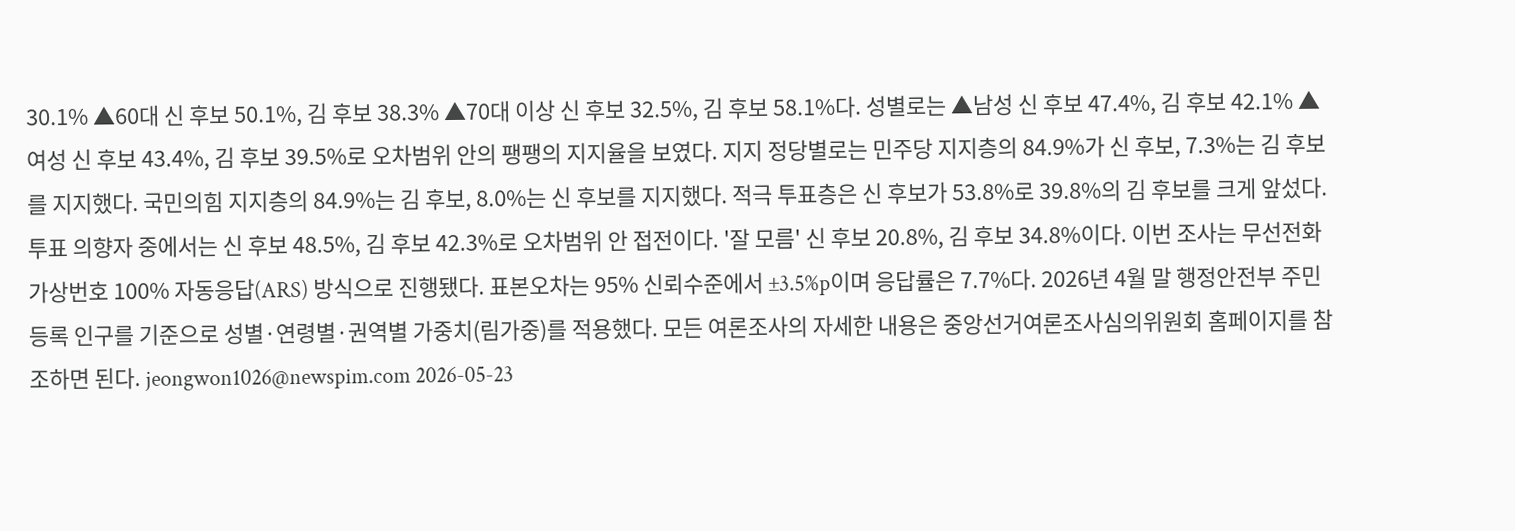30.1% ▲60대 신 후보 50.1%, 김 후보 38.3% ▲70대 이상 신 후보 32.5%, 김 후보 58.1%다. 성별로는 ▲남성 신 후보 47.4%, 김 후보 42.1% ▲여성 신 후보 43.4%, 김 후보 39.5%로 오차범위 안의 팽팽의 지지율을 보였다. 지지 정당별로는 민주당 지지층의 84.9%가 신 후보, 7.3%는 김 후보를 지지했다. 국민의힘 지지층의 84.9%는 김 후보, 8.0%는 신 후보를 지지했다. 적극 투표층은 신 후보가 53.8%로 39.8%의 김 후보를 크게 앞섰다. 투표 의향자 중에서는 신 후보 48.5%, 김 후보 42.3%로 오차범위 안 접전이다. '잘 모름' 신 후보 20.8%, 김 후보 34.8%이다. 이번 조사는 무선전화 가상번호 100% 자동응답(ARS) 방식으로 진행됐다. 표본오차는 95% 신뢰수준에서 ±3.5%p이며 응답률은 7.7%다. 2026년 4월 말 행정안전부 주민등록 인구를 기준으로 성별·연령별·권역별 가중치(림가중)를 적용했다. 모든 여론조사의 자세한 내용은 중앙선거여론조사심의위원회 홈페이지를 참조하면 된다. jeongwon1026@newspim.com 2026-05-23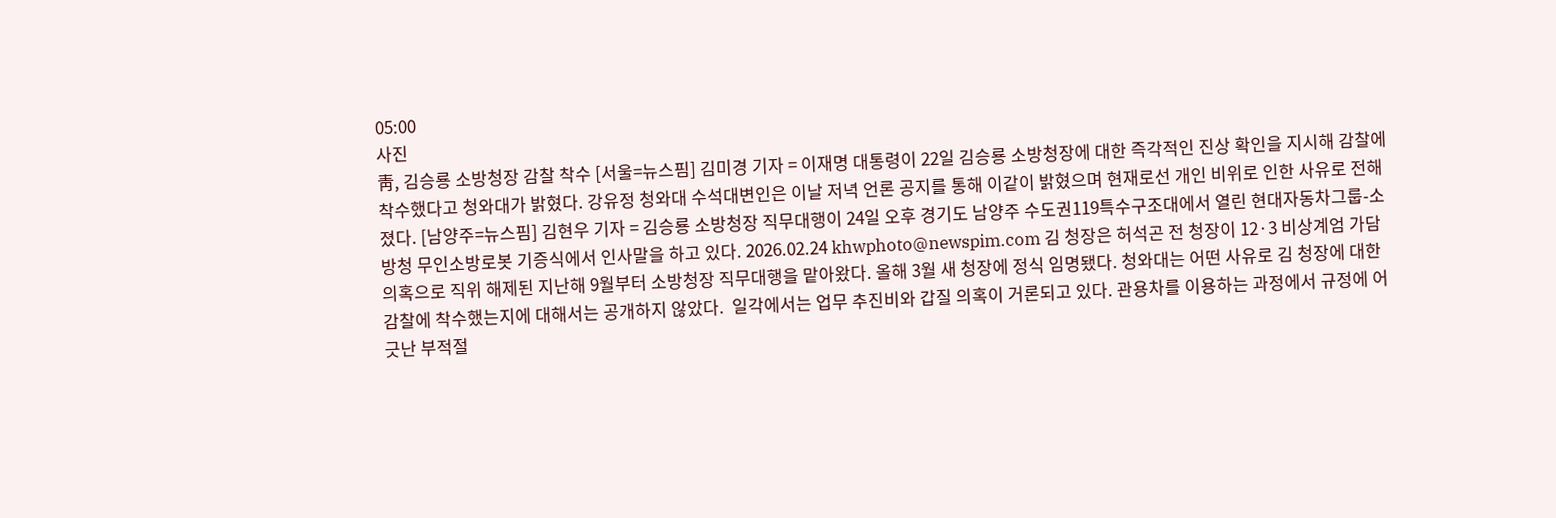05:00
사진
靑, 김승룡 소방청장 감찰 착수 [서울=뉴스핌] 김미경 기자 = 이재명 대통령이 22일 김승룡 소방청장에 대한 즉각적인 진상 확인을 지시해 감찰에 착수했다고 청와대가 밝혔다. 강유정 청와대 수석대변인은 이날 저녁 언론 공지를 통해 이같이 밝혔으며 현재로선 개인 비위로 인한 사유로 전해졌다. [남양주=뉴스핌] 김현우 기자 = 김승룡 소방청장 직무대행이 24일 오후 경기도 남양주 수도권119특수구조대에서 열린 현대자동차그룹-소방청 무인소방로봇 기증식에서 인사말을 하고 있다. 2026.02.24 khwphoto@newspim.com 김 청장은 허석곤 전 청장이 12·3 비상계엄 가담 의혹으로 직위 해제된 지난해 9월부터 소방청장 직무대행을 맡아왔다. 올해 3월 새 청장에 정식 임명됐다. 청와대는 어떤 사유로 김 청장에 대한 감찰에 착수했는지에 대해서는 공개하지 않았다.  일각에서는 업무 추진비와 갑질 의혹이 거론되고 있다. 관용차를 이용하는 과정에서 규정에 어긋난 부적절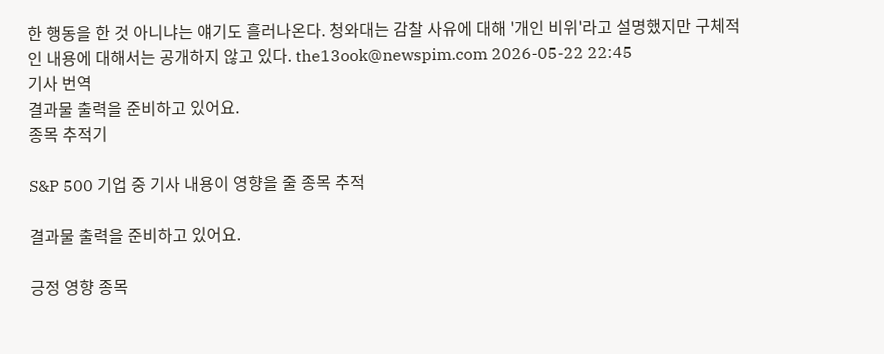한 행동을 한 것 아니냐는 얘기도 흘러나온다. 청와대는 감찰 사유에 대해 '개인 비위'라고 설명했지만 구체적인 내용에 대해서는 공개하지 않고 있다. the13ook@newspim.com 2026-05-22 22:45
기사 번역
결과물 출력을 준비하고 있어요.
종목 추적기

S&P 500 기업 중 기사 내용이 영향을 줄 종목 추적

결과물 출력을 준비하고 있어요.

긍정 영향 종목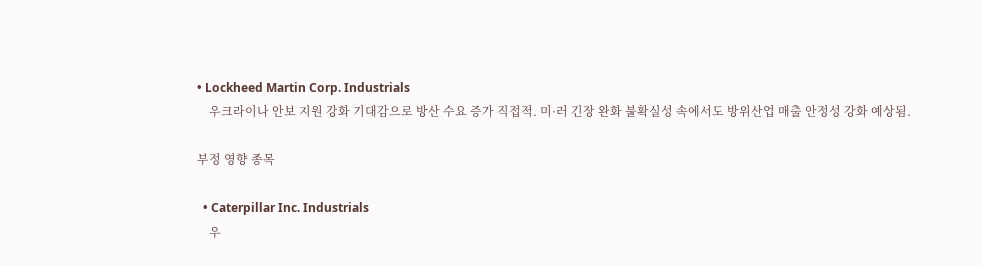• Lockheed Martin Corp. Industrials
    우크라이나 안보 지원 강화 기대감으로 방산 수요 증가 직접적. 미·러 긴장 완화 불확실성 속에서도 방위산업 매출 안정성 강화 예상됨.

부정 영향 종목

  • Caterpillar Inc. Industrials
    우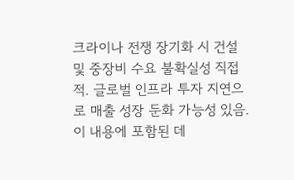크라이나 전쟁 장기화 시 건설 및 중장비 수요 불확실성 직접적. 글로벌 인프라 투자 지연으로 매출 성장 둔화 가능성 있음.
이 내용에 포함된 데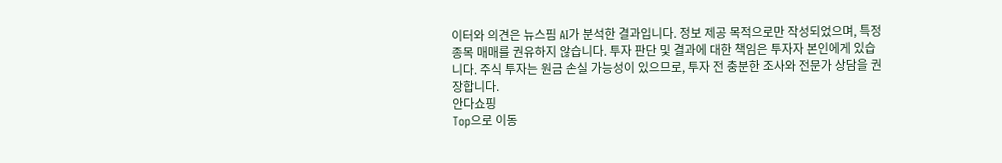이터와 의견은 뉴스핌 AI가 분석한 결과입니다. 정보 제공 목적으로만 작성되었으며, 특정 종목 매매를 권유하지 않습니다. 투자 판단 및 결과에 대한 책임은 투자자 본인에게 있습니다. 주식 투자는 원금 손실 가능성이 있으므로, 투자 전 충분한 조사와 전문가 상담을 권장합니다.
안다쇼핑
Top으로 이동